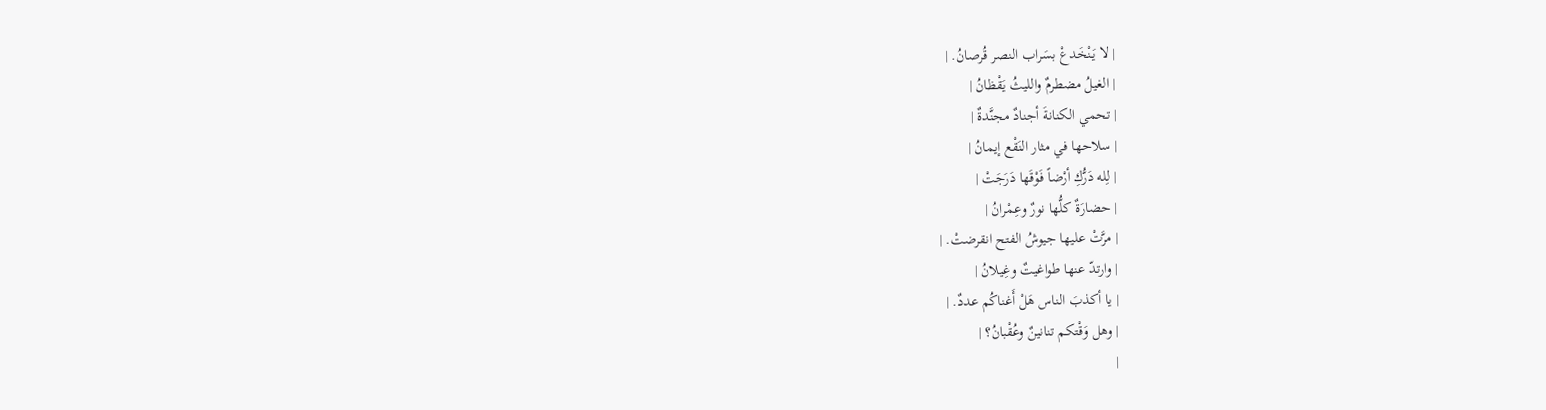| لا يَنْخَدعْ بسَراب النصر قُرصانُ. |
| الغيلُ مضطرمٌ والليثُ يَقْظانُ |
| تحمي الكنانةَ أجنادٌ مجنَّدةٌ |
| سلاحها في مثار النَقْع إيمانُ |
| لِله دَرُّكِ أرْضاً فَوْقَها دَرَجَتْ |
| حضارَةٌ كلُّها نورٌ وعِمْرانُ |
| مرَّتْ عليها جيوشُ الفتح انقرضتْ. |
| وارتدّ عنها طواغيتٌ وغِيلانُ |
| يا أكذبَ الناس هَلْ أَغناكُم عددٌ. |
| وهل وَقْتكم تنانينٌ وعُقْبانُ؟ |
|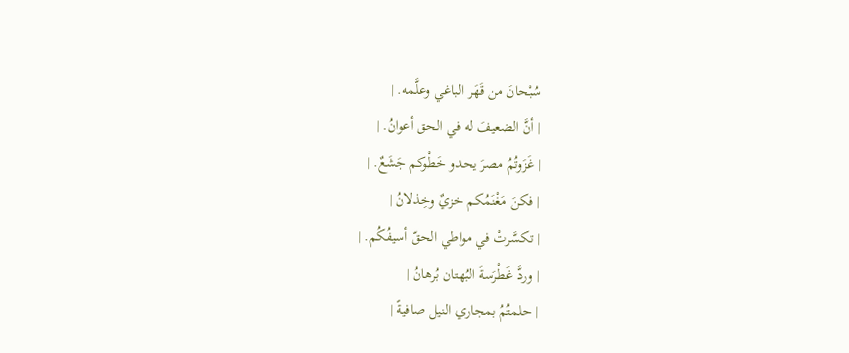سُبْحانَ من قَهَر الباغي وعلَّمه. |
| أنَّ الضعيفَ له في الحق أعوانُ. |
| غَزَوتُمُ مصرَ يحدو خَطْوكم جَشَعٌ. |
| فكنَ مَغْنَمُكم خزيٌ وخِذلانُ |
| تكسَّرتْ في مواطي الحقّ أسيفُكُم. |
| وردَّ غَطْرَسةَ البُهتان بُرهانُ |
| حلمتُمُ بمجاري النيل صافيةً |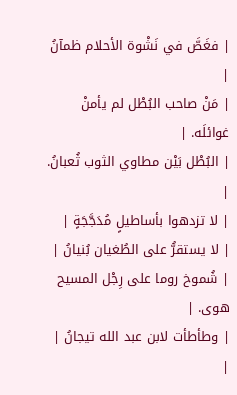| فغَصَّ في نَشْوة الأحلام ظمآنُ |
| مَنْ صاحب البُطْل لم يأمنْ غوائلَه. |
| البُطْل بَيْن مطاوي الثوب ثُعبانُ. |
| لا تزدهوا بأساطيلٍ مُدَجَّجَةٍ |
| لا يستقرُّ على الطُغيان بُنيانُ |
| شُموخ روما على رِجْل المسيح هوى. |
| وطأطأت لابن عبد الله تيجانُ |
|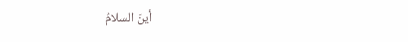أينَ السلامُ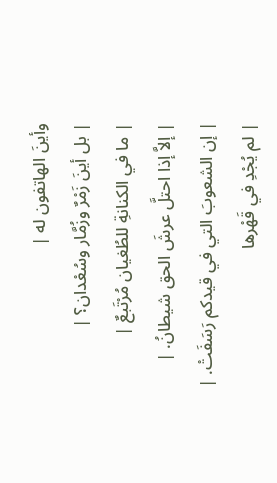وأينَ الهاتفون له |
| بل أينَ زَمْرٌ وزُمَّار وسُعْدان؟ |
| ما في الكنانةِ للطُغيان مُرْتَبعٌ |
| إلاَّ إذا احتلَّ عرشَ الحق شيطانُ. |
| إن الشعوبَ التي في قيدكم رَسَفَتْ. |
| لم يُجْدِ في قَهْرها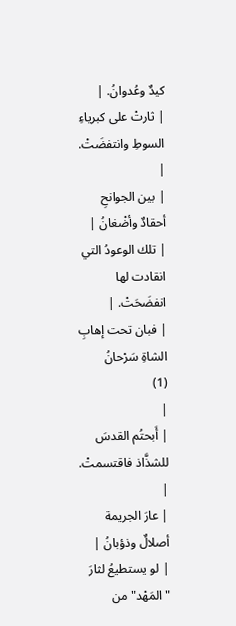كيدٌ وعُدوانُ. |
| ثارتْ على كبرياءِ السوطِ وانتفضَتْ. |
| بين الجوانحِ أحقادٌ وأضْغانُ |
| تلك الوعودُ التي انقادت لها انفضَحَتْ. |
| فبان تحت إهابِ الشاةِ سَرْحانُ
(1)
|
| أَبحتُم القدسَ للشذَّاذ فاقتسمتْ. |
| عارَ الجريمة أصلالٌ وذؤبانُ |
| لو يستطيعُ لثارَ "المَهْد" من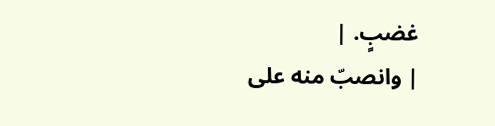غضبٍ. |
| وانصبّ منه على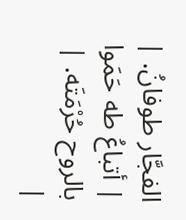الفجَّار طوفانُ. |
| أتباعُ طه حَمَوا بالروح حُرْمَتَه. |
|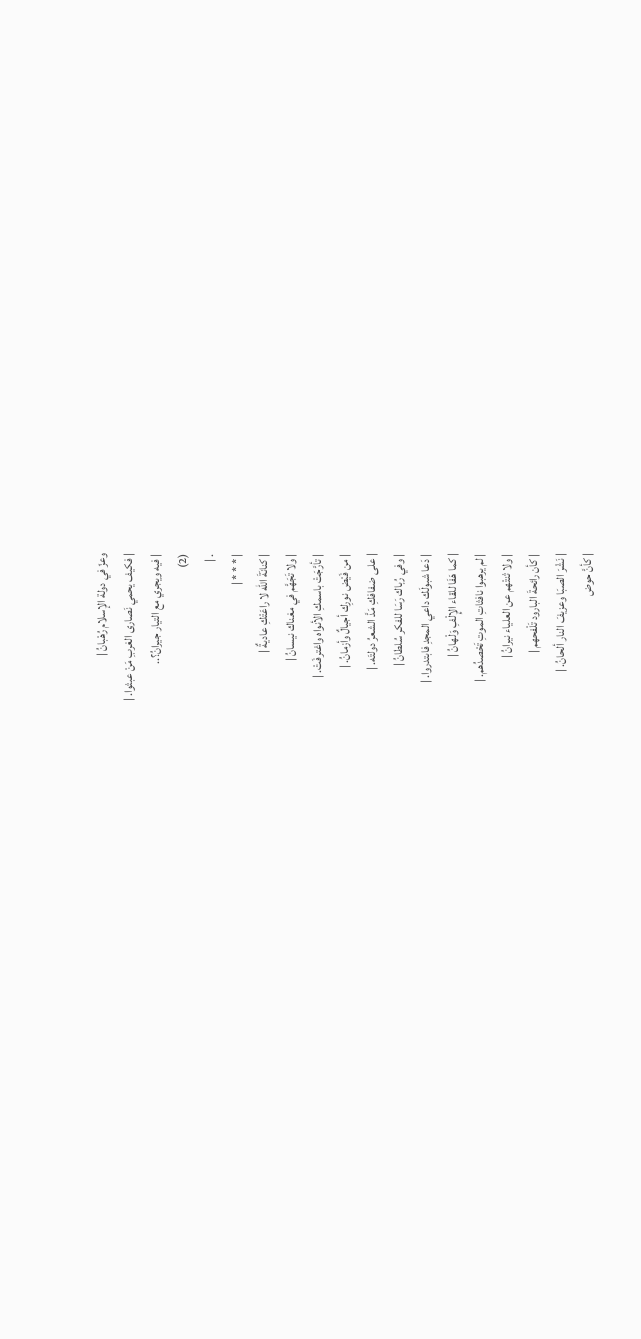وعزّ في دولة الإسلام رُهْبانُ |
| فكيف يحمي نَصارى الغربِ مَنْ عبثوا. |
| فيه ويجري مع التيار جيرانُ؟..
(2)
. |
| * * * |
| كنانَةَ الله لا راعَتْكِ عاديةٌ |
| ولا تَجَهَّم في مغناك نيسانُ |
| تأرَّجَتْ باسمكِ الأنواه واغترفَتْ. |
| من فَيْض نورِك أجيالٌ وأزمانُ. |
| على ضفافكِ مَدَّ الشعرُ دولتَه. |
| وفي رُباك رَسَا للفكر سُلطانُ |
| دَعا شبولَك داعي المجدِ فابتدروا. |
| كما هَفَا للقاء الإِلْفِ وَلْهانُ |
| لم يرهبوا نافثاتِ الموتِ تَحْصدُهم. |
| ولا ثنتْهم عن العلياء نيرانُ |
| كأن رائحةَ البارود تَلْفحهم |
| نَشْرَ الصبَا وعزيفَ النار ألحانُ. |
| كأنَّ حوض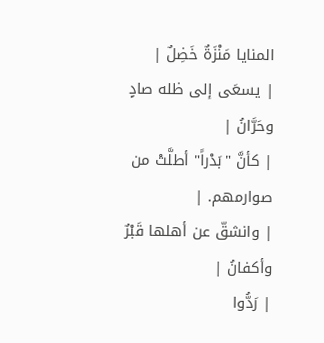المنايا مَنْزَةٌ خَضِلٌ |
| يسعَى إلى ظله صادٍ وحَرَّانُ |
| كأنَّ "بَدْراً" أطلَّتْ من صوارمهم. |
| وانشقّ عن أهلها قَبْرٌ وأكفانُ |
| رَدُّوا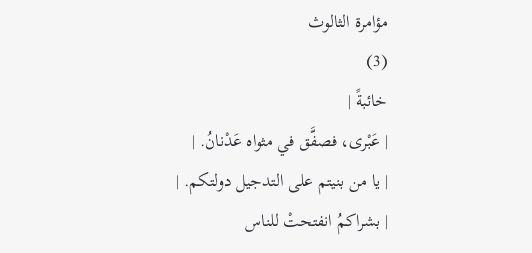مؤامرة الثالوث
(3)
خائبةً |
| عَبْرى، فصفَّق في مثواه عَدْنانُ. |
| يا من بنيتم على التدجيل دولتكم. |
| بشراكمُ انفتحتْ للناس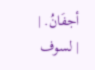أجفَانُ. |
| لسوف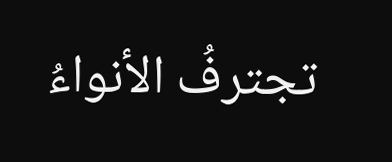تجترفُ الأنواءُ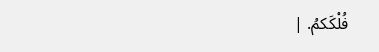فُلْكَكمُ. |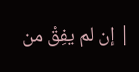| إن لم يفِقْ من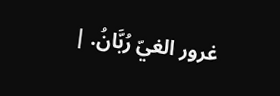غرور الغيّ رُبَّانُ. |